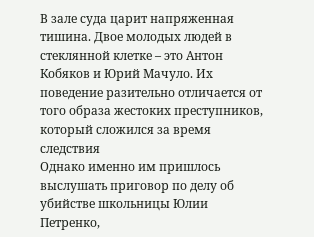В зале суда царит напряженная тишина. Двое молодых людей в стеклянной клетке – это Антон Кобяков и Юрий Мачуло. Их поведение разительно отличается от того образа жестоких преступников, который сложился за время следствия
Однако именно им пришлось выслушать приговор по делу об убийстве школьницы Юлии Петренко,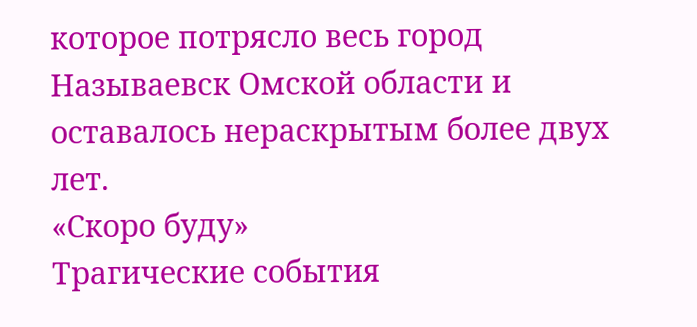которое потрясло весь город Называевск Омской области и оставалось нераскрытым более двух лет.
«Скоро буду»
Трагические события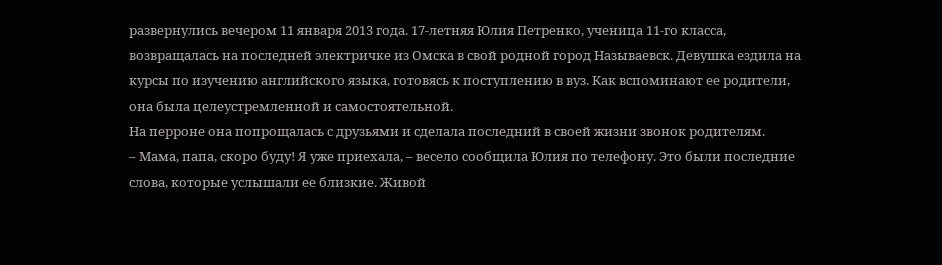развернулись вечером 11 января 2013 года. 17-летняя Юлия Петренко, ученица 11-го класса, возвращалась на последней электричке из Омска в свой родной город Называевск. Девушка ездила на курсы по изучению английского языка, готовясь к поступлению в вуз. Как вспоминают ее родители, она была целеустремленной и самостоятельной.
На перроне она попрощалась с друзьями и сделала последний в своей жизни звонок родителям.
– Мама, папа, скоро буду! Я уже приехала, – весело сообщила Юлия по телефону. Это были последние слова, которые услышали ее близкие. Живой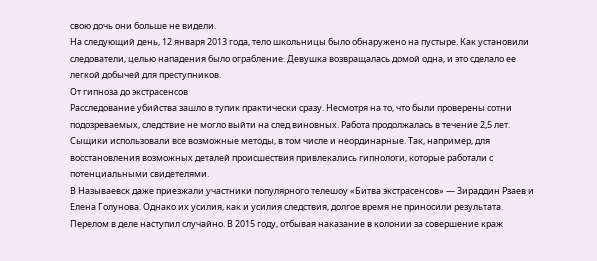свою дочь они больше не видели.
На следующий день, 12 января 2013 года, тело школьницы было обнаружено на пустыре. Как установили следователи, целью нападения было ограбление. Девушка возвращалась домой одна, и это сделало ее легкой добычей для преступников.
От гипноза до экстрасенсов
Расследование убийства зашло в тупик практически сразу. Несмотря на то, что были проверены сотни подозреваемых, следствие не могло выйти на след виновных. Работа продолжалась в течение 2,5 лет. Сыщики использовали все возможные методы, в том числе и неординарные. Так, например, для восстановления возможных деталей происшествия привлекались гипнологи, которые работали с потенциальными свидетелями.
В Называевск даже приезжали участники популярного телешоу «Битва экстрасенсов» — Зираддин Рзаев и Елена Голунова. Однако их усилия, как и усилия следствия, долгое время не приносили результата.
Перелом в деле наступил случайно. В 2015 году, отбывая наказание в колонии за совершение краж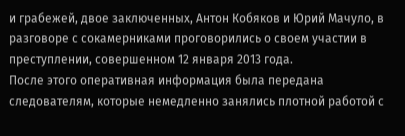и грабежей, двое заключенных, Антон Кобяков и Юрий Мачуло, в разговоре с сокамерниками проговорились о своем участии в преступлении, совершенном 12 января 2013 года.
После этого оперативная информация была передана следователям, которые немедленно занялись плотной работой с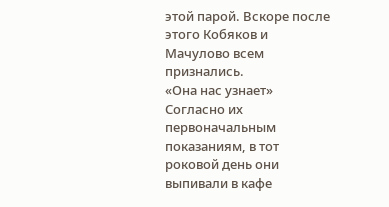этой парой. Вскоре после этого Кобяков и Мачулово всем признались.
«Она нас узнает»
Согласно их первоначальным показаниям, в тот роковой день они выпивали в кафе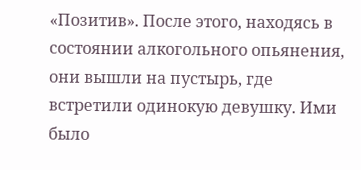«Позитив». После этого, находясь в состоянии алкогольного опьянения, они вышли на пустырь, где встретили одинокую девушку. Ими было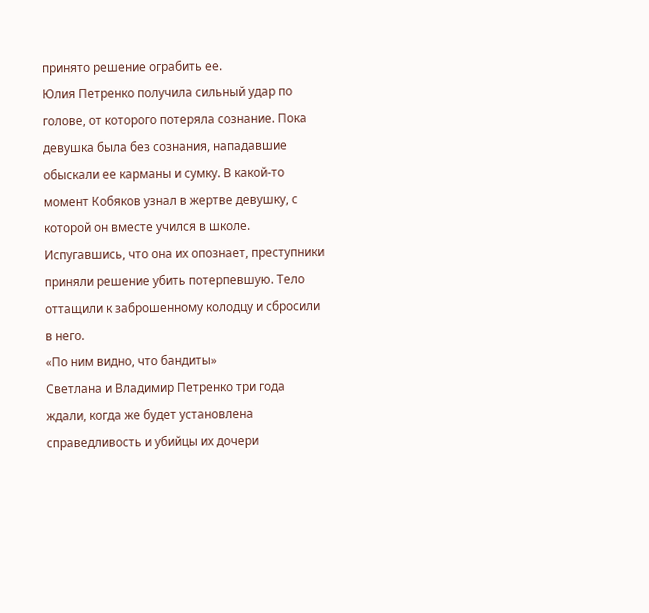принято решение ограбить ее.
Юлия Петренко получила сильный удар по голове, от которого потеряла сознание. Пока девушка была без сознания, нападавшие обыскали ее карманы и сумку. В какой-то момент Кобяков узнал в жертве девушку, с которой он вместе учился в школе.
Испугавшись, что она их опознает, преступники приняли решение убить потерпевшую. Тело оттащили к заброшенному колодцу и сбросили в него.
«По ним видно, что бандиты»
Светлана и Владимир Петренко три года ждали, когда же будет установлена справедливость и убийцы их дочери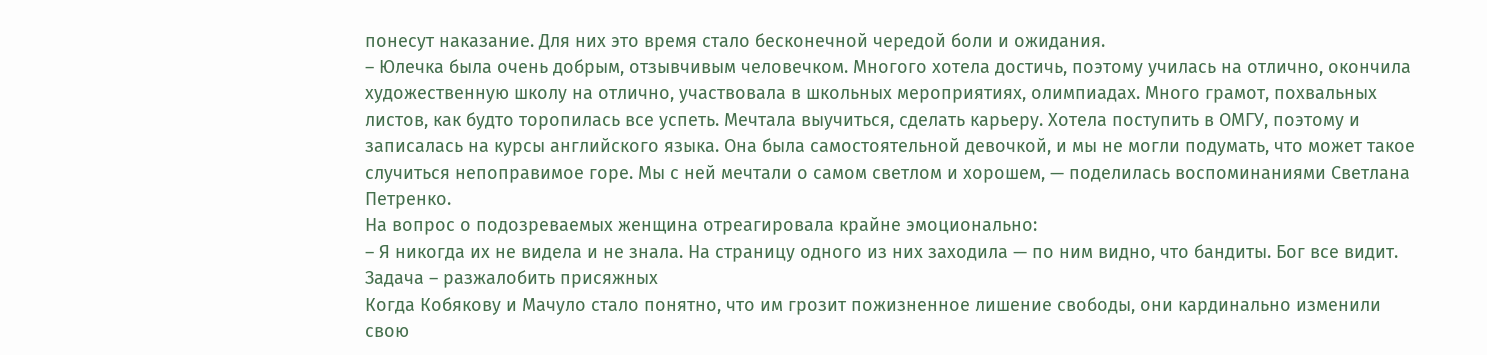понесут наказание. Для них это время стало бесконечной чередой боли и ожидания.
– Юлечка была очень добрым, отзывчивым человечком. Многого хотела достичь, поэтому училась на отлично, окончила художественную школу на отлично, участвовала в школьных мероприятиях, олимпиадах. Много грамот, похвальных листов, как будто торопилась все успеть. Мечтала выучиться, сделать карьеру. Хотела поступить в ОМГУ, поэтому и записалась на курсы английского языка. Она была самостоятельной девочкой, и мы не могли подумать, что может такое случиться непоправимое горе. Мы с ней мечтали о самом светлом и хорошем, — поделилась воспоминаниями Светлана Петренко.
На вопрос о подозреваемых женщина отреагировала крайне эмоционально:
– Я никогда их не видела и не знала. На страницу одного из них заходила — по ним видно, что бандиты. Бог все видит.
Задача – разжалобить присяжных
Когда Кобякову и Мачуло стало понятно, что им грозит пожизненное лишение свободы, они кардинально изменили свою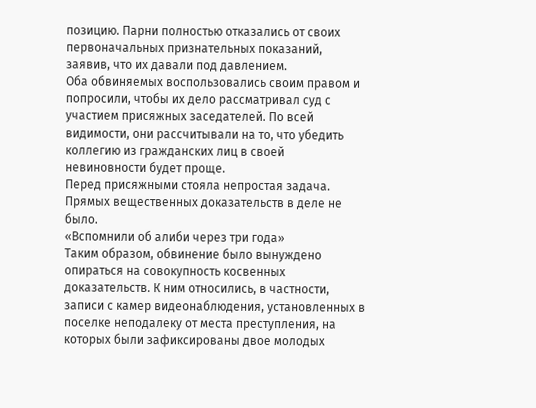позицию. Парни полностью отказались от своих первоначальных признательных показаний, заявив, что их давали под давлением.
Оба обвиняемых воспользовались своим правом и попросили, чтобы их дело рассматривал суд с участием присяжных заседателей. По всей видимости, они рассчитывали на то, что убедить коллегию из гражданских лиц в своей невиновности будет проще.
Перед присяжными стояла непростая задача. Прямых вещественных доказательств в деле не было.
«Вспомнили об алиби через три года»
Таким образом, обвинение было вынуждено опираться на совокупность косвенных доказательств. К ним относились, в частности, записи с камер видеонаблюдения, установленных в поселке неподалеку от места преступления, на которых были зафиксированы двое молодых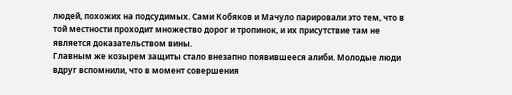людей, похожих на подсудимых. Сами Кобяков и Мачуло парировали это тем, что в той местности проходит множество дорог и тропинок, и их присутствие там не является доказательством вины.
Главным же козырем защиты стало внезапно появившееся алиби. Молодые люди вдруг вспомнили, что в момент совершения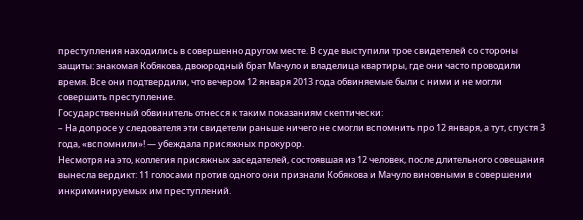преступления находились в совершенно другом месте. В суде выступили трое свидетелей со стороны защиты: знакомая Кобякова, двоюродный брат Мачуло и владелица квартиры, где они часто проводили время. Все они подтвердили, что вечером 12 января 2013 года обвиняемые были с ними и не могли совершить преступление.
Государственный обвинитель отнесся к таким показаниям скептически:
– На допросе у следователя эти свидетели раньше ничего не смогли вспомнить про 12 января, а тут, спустя 3 года, «вспомнили»! — убеждала присяжных прокурор.
Несмотря на это, коллегия присяжных заседателей, состоявшая из 12 человек, после длительного совещания вынесла вердикт: 11 голосами против одного они признали Кобякова и Мачуло виновными в совершении инкриминируемых им преступлений.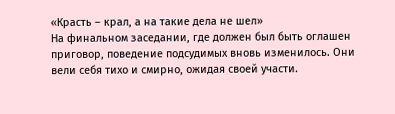«Красть – крал, а на такие дела не шел»
На финальном заседании, где должен был быть оглашен приговор, поведение подсудимых вновь изменилось. Они вели себя тихо и смирно, ожидая своей участи.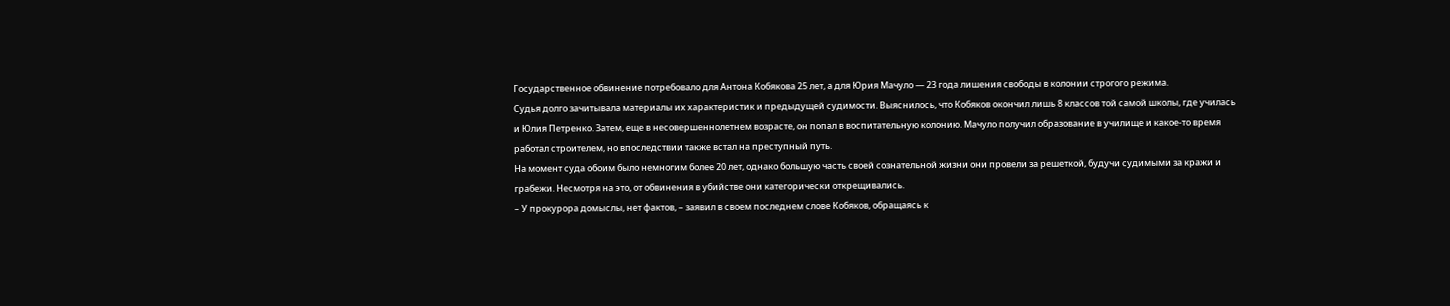Государственное обвинение потребовало для Антона Кобякова 25 лет, а для Юрия Мачуло — 23 года лишения свободы в колонии строгого режима.
Судья долго зачитывала материалы их характеристик и предыдущей судимости. Выяснилось, что Кобяков окончил лишь 8 классов той самой школы, где училась и Юлия Петренко. Затем, еще в несовершеннолетнем возрасте, он попал в воспитательную колонию. Мачуло получил образование в училище и какое-то время работал строителем, но впоследствии также встал на преступный путь.
На момент суда обоим было немногим более 20 лет, однако большую часть своей сознательной жизни они провели за решеткой, будучи судимыми за кражи и грабежи. Несмотря на это, от обвинения в убийстве они категорически открещивались.
– У прокурора домыслы, нет фактов, – заявил в своем последнем слове Кобяков, обращаясь к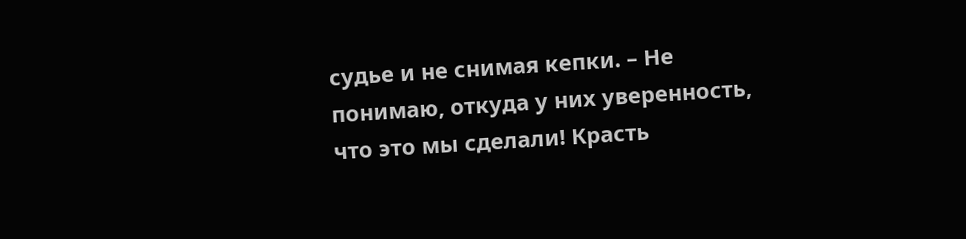судье и не снимая кепки. – Не понимаю, откуда у них уверенность, что это мы сделали! Красть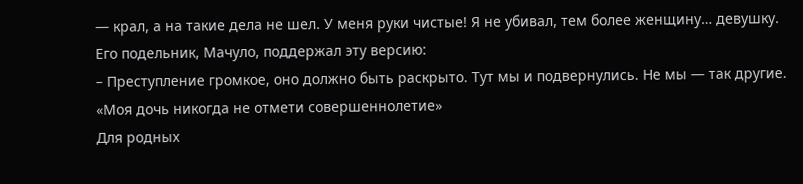— крал, а на такие дела не шел. У меня руки чистые! Я не убивал, тем более женщину… девушку.
Его подельник, Мачуло, поддержал эту версию:
– Преступление громкое, оно должно быть раскрыто. Тут мы и подвернулись. Не мы — так другие.
«Моя дочь никогда не отмети совершеннолетие»
Для родных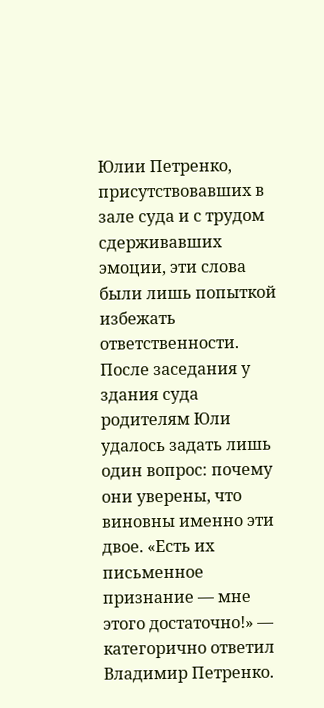Юлии Петренко, присутствовавших в зале суда и с трудом сдерживавших эмоции, эти слова были лишь попыткой избежать ответственности.
После заседания у здания суда родителям Юли удалось задать лишь один вопрос: почему они уверены, что виновны именно эти двое. «Есть их письменное признание — мне этого достаточно!» — категорично ответил Владимир Петренко.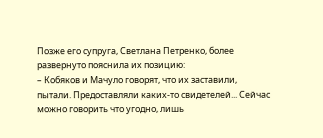Позже его супруга, Светлана Петренко, более развернуто пояснила их позицию:
– Кобяков и Мачуло говорят, что их заставили, пытали. Предоставляли каких-то свидетелей... Сейчас можно говорить что угодно, лишь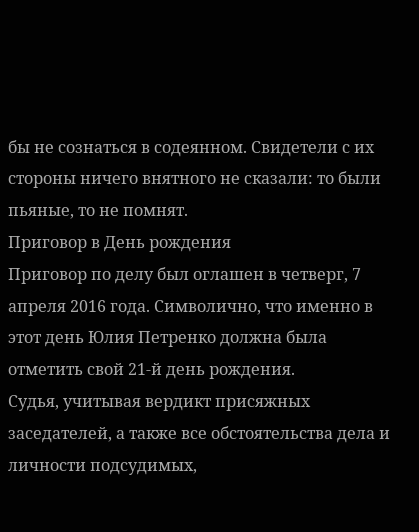бы не сознаться в содеянном. Свидетели с их стороны ничего внятного не сказали: то были пьяные, то не помнят.
Приговор в День рождения
Приговор по делу был оглашен в четверг, 7 апреля 2016 года. Символично, что именно в этот день Юлия Петренко должна была отметить свой 21-й день рождения.
Судья, учитывая вердикт присяжных заседателей, а также все обстоятельства дела и личности подсудимых,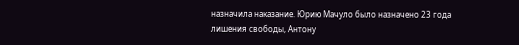назначила наказание. Юрию Мачуло было назначено 23 года лишения свободы, Антону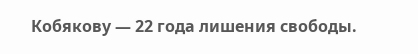Кобякову — 22 года лишения свободы.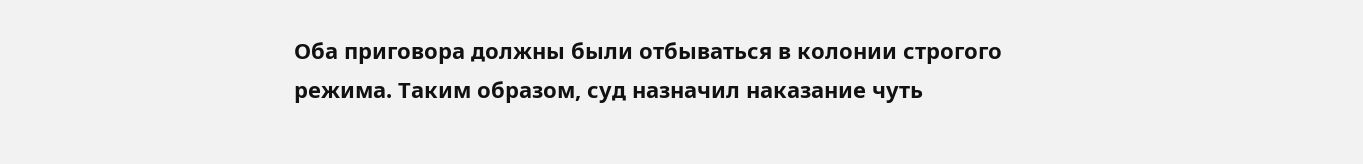Оба приговора должны были отбываться в колонии строгого режима. Таким образом, суд назначил наказание чуть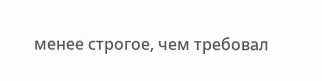менее строгое, чем требовал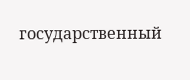государственный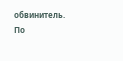обвинитель.
По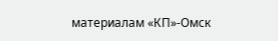материалам «КП»-Омск